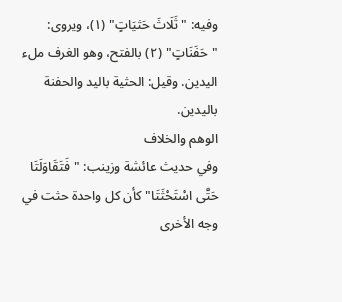وفيه: "ثَلَاثَ حَثيَاتٍ" (١)، ويروى: "حَفَنَاتٍ" (٢) بالفتح، وهو الغرف ملء اليدين. وقيل: الحثية باليد والحفنة باليدين.
الوهم والخلاف
وفي حديث عائشة وزينب: "فَتَقَاوَلَتَا حَتَّى اسْتَحْثَتَا" كأن كل واحدة حثت في وجه الأخرى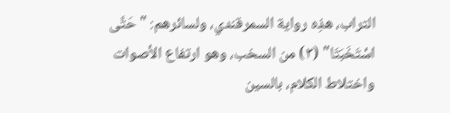التراب، هذِه رواية السمرقندي، ولسائرهم: "حَتَّى اسْتَخَبَتَا" (٣) من السخب، وهو ارتفاع الأصوات واختلاط الكلام، بالسين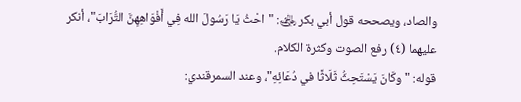والصاد، ويصححه قول أبي بكر ﵁: "احْثُ يَا رَسُولَ الله فِي أَفْوَاهِهِنَّ التُّرَابَ"، أنكر عليهما (٤) رفع الصوت وكثرة الكلام.
قوله: "وكَانَ يَسْتَحِثُّ ثَلَاثًا في دُعَائِهِ"، وعند السمرقندي: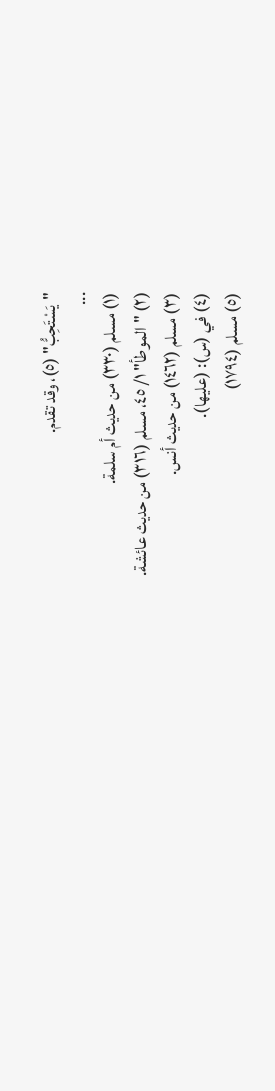"يَسْتَحِبُّ" (٥)، وقد تقدم.
...
(١) مسلم (٣٣٠) من حديث أم سلمة.
(٢) "الموطأ" ١/ ٤٥، مسلم (٣١٦) من حديث عائشة.
(٣) مسلم (١٤٦٢) من حديث أنس.
(٤) في (س): (عليها).
(٥) مسلم (١٧٩٤)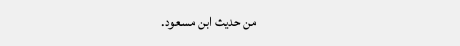من حديث ابن مسعود.